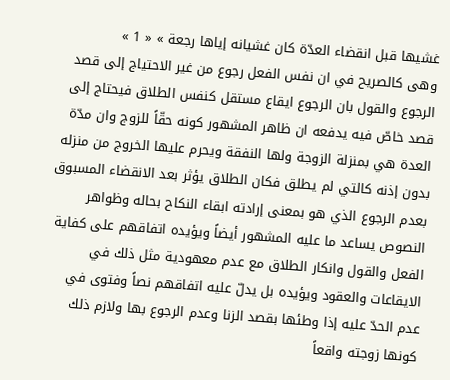غشيها قبل انقضاء العدّة كان غشيانه إياها رجعة » « 1 »
وهى كالصريح في ان نفس الفعل رجوع من غير الاحتياج إلى قصد الرجوع والقول بان الرجوع ايقاع مستقل كنفس الطلاق فيحتاج إلى قصد خاصّ فيه يدفعه ان ظاهر المشهور كونه حقّاً للزوج وان مدّة العدة هي بمنزلة الزوجة ولها النفقة ويحرم عليها الخروج من منزله بدون إذنه كالتي لم يطلق فكان الطلاق يؤثر بعد الانقضاء المسبوق بعدم الرجوع الذي هو بمعنى إرادته ابقاء النكاح بحاله وظواهر النصوص يساعد ما عليه المشهور أيضاً ويؤيده اتفاقهم على كفاية الفعل والقول وانكار الطلاق مع عدم معهودية مثل ذلك في الايقاعات والعقود ويؤيده بل يدلّ عليه اتفاقهم نصاً وفتوى في عدم الحدّ عليه إذا وطئها بقصد الزنا وعدم الرجوع بها ولازم ذلك كونها زوجته واقعاً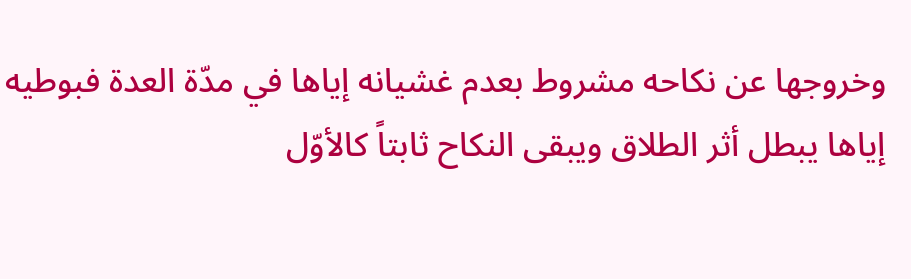وخروجها عن نكاحه مشروط بعدم غشيانه إياها في مدّة العدة فبوطيه إياها يبطل أثر الطلاق ويبقى النكاح ثابتاً كالأوّل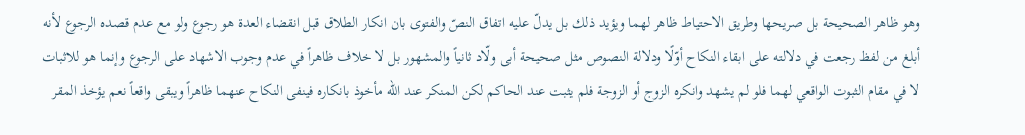وهو ظاهر الصحيحة بل صريحها وطريق الاحتياط ظاهر لهما ويؤيد ذلك بل يدلّ عليه اتفاق النصّ والفتوى بان انكار الطلاق قبل انقضاء العدة هو رجوع ولو مع عدم قصده الرجوع لأنه أبلغ من لفظ رجعت في دلالته على ابقاء النكاح أوّلًا ودلالة النصوص مثل صحيحة أبى ولّاد ثانياً والمشهور بل لا خلاف ظاهراً في عدم وجوب الاشهاد على الرجوع وإنما هو للاثبات لا في مقام الثبوت الواقعي لهما فلو لم يشهد وانكره الزوج أو الزوجة فلم يثبت عند الحاكم لكن المنكر عند الله مأخوذ بانكاره فينفى النكاح عنهما ظاهراً ويبقى واقعاً نعم يؤخذ المقر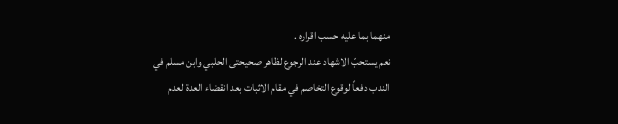منهما بما عليه حسب اقراره .
نعم يستحبّ الاشهاد عند الرجوع لظاهر صحيحتى الحلبي وابن مسلم في الندب دفعاً لوقوع التخاصم في مقام الاثبات بعد انقضاء العدة لعدم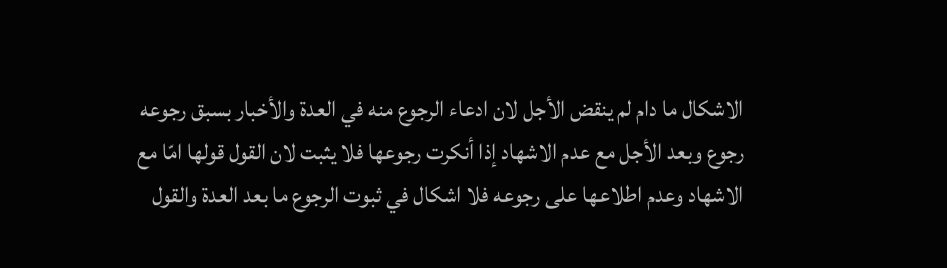الاشكال ما دام لم ينقض الأجل لان ادعاء الرجوع منه في العدة والأخبار بسبق رجوعه رجوع وبعد الأجل مع عدم الاشهاد إذا أنكرت رجوعها فلا يثبت لان القول قولها امّا مع الاشهاد وعدم اطلاعها على رجوعه فلا اشكال في ثبوت الرجوع ما بعد العدة والقول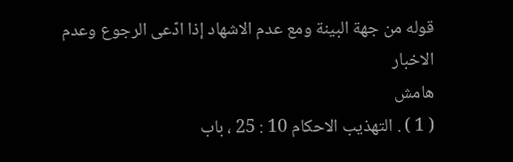قوله من جهة البينة ومع عدم الاشهاد إذا ادّعى الرجوع وعدم الاخبار
هامش
( 1 ) . التهذيب الاحكام 10 : 25 ، باب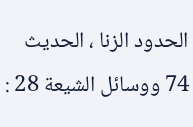الحدود الزنا ، الحديث 74 ووسائل الشيعة 28 :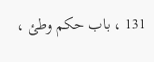131 ، باب حكم وطئ ،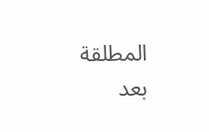المطلقة بعد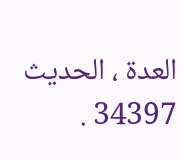العدة ، الحديث 34397 .